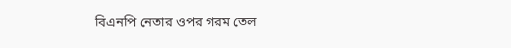বিএনপি নেতার ওপর গরম তেল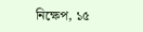নিক্ষেপ, ১৫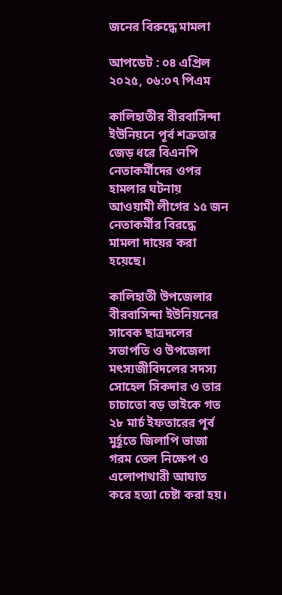জনের বিরুদ্ধে মামলা

আপডেট : ০৪ এপ্রিল ২০২৫, ০৬:০৭ পিএম

কালিহাতীর বীরবাসিন্দা ইউনিয়নে পূর্ব শত্রুতার জেড় ধরে বিএনপি নেতাকর্মীদের ওপর হামলার ঘটনায় আওয়ামী লীগের ১৫ জন নেতাকর্মীর বিরদ্ধে মামলা দায়ের করা হয়েছে।

কালিহাতী উপজেলার বীরবাসিন্দা ইউনিয়নের সাবেক ছাত্রদলের সভাপতি ও উপজেলা মৎস্যজীবিদলের সদস্য সোহেল সিকদার ও তার চাচাতো বড় ভাইকে গত ২৮ মার্চ ইফতারের পূর্ব মুর্হূতে জিলাপি ভাজা গরম তেল নিক্ষেপ ও এলোপাথারী আঘাত করে হত্যা চেষ্টা করা হয়।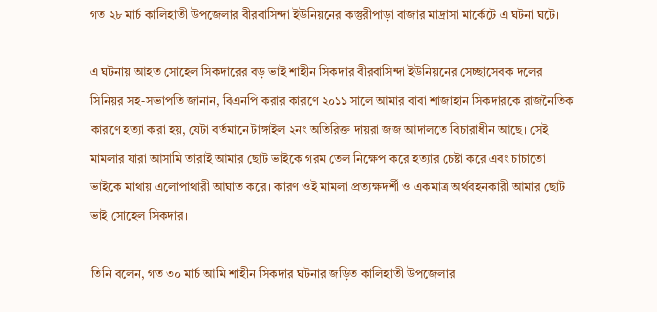গত ২৮ মার্চ কালিহাতী উপজেলার বীরবাসিন্দা ইউনিয়নের কস্তুরীপাড়া বাজার মাদ্রাসা মার্কেটে এ ঘটনা ঘটে।

এ ঘটনায় আহত সোহেল সিকদারের বড় ভাই শাহীন সিকদার বীরবাসিন্দা ইউনিয়নের সেচ্ছাসেবক দলের সিনিয়র সহ-সভাপতি জানান, বিএনপি করার কারণে ২০১১ সালে আমার বাবা শাজাহান সিকদারকে রাজনৈতিক কারণে হত্যা করা হয়, যেটা বর্তমানে টাঙ্গাইল ২নং অতিরিক্ত দায়রা জজ আদালতে বিচারাধীন আছে। সেই মামলার যারা আসামি তারাই আমার ছোট ভাইকে গরম তেল নিক্ষেপ করে হত্যার চেষ্টা করে এবং চাচাতো ভাইকে মাথায় এলোপাথারী আঘাত করে। কারণ ওই মামলা প্রত্যক্ষদর্শী ও একমাত্র অর্থবহনকারী আমার ছোট ভাই সোহেল সিকদার।

তিনি বলেন, গত ৩০ মার্চ আমি শাহীন সিকদার ঘটনার জড়িত কালিহাতী উপজেলার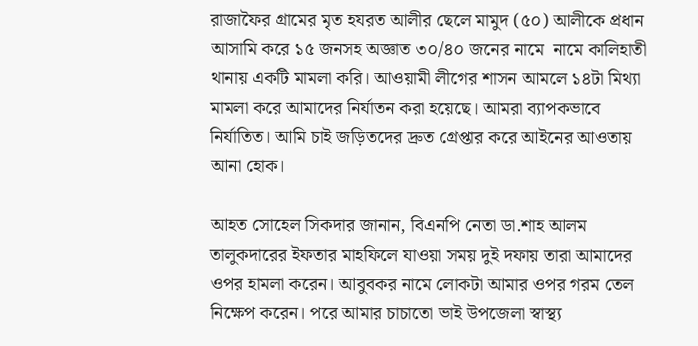রাজাফৈর গ্রামের মৃত হযরত আলীর ছেলে মামুদ (৫০) আলীকে প্রধান আসামি করে ১৫ জনসহ অজ্ঞাত ৩০/৪০ জনের নামে  নামে কালিহাতী থানায় একটি মামলা করি। আওয়ামী লীগের শাসন আমলে ১৪টা মিথ্যা মামলা করে আমাদের নির্যাতন করা হয়েছে। আমরা ব্যাপকভাবে নির্যাতিত। আমি চাই জড়িতদের দ্রুত গ্রেপ্তার করে আইনের আওতায় আনা হোক।

আহত সোহেল সিকদার জানান, বিএনপি নেতা ডা.শাহ আলম তালুকদারের ইফতার মাহফিলে যাওয়া সময় দুই দফায় তারা আমাদের ওপর হামলা করেন। আবুবকর নামে লোকটা আমার ওপর গরম তেল নিক্ষেপ করেন। পরে আমার চাচাতো ভাই উপজেলা স্বাস্থ্য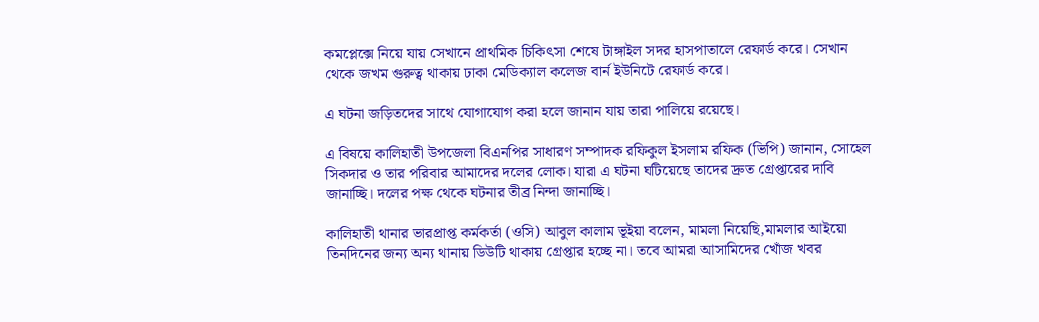কমপ্লেক্সে নিয়ে যায় সেখানে প্রাথমিক চিকিৎসা শেষে টাঙ্গাইল সদর হাসপাতালে রেফার্ড করে। সেখান থেকে জখম গুরুত্ব থাকায় ঢাকা মেডিক্যাল কলেজ বার্ন ইউনিটে রেফার্ড করে।

এ ঘটনা জড়িতদের সাথে যোগাযোগ করা হলে জানান যায় তারা পালিয়ে রয়েছে।

এ বিষয়ে কালিহাতী উপজেলা বিএনপির সাধারণ সম্পাদক রফিকুল ইসলাম রফিক (ভিপি) জানান, সোহেল সিকদার ও তার পরিবার আমাদের দলের লোক। যারা এ ঘটনা ঘটিয়েছে তাদের দ্রুত গ্রেপ্তারের দাবি জানাচ্ছি। দলের পক্ষ থেকে ঘটনার তীব্র নিন্দা জানাচ্ছি।

কালিহাতী থানার ভারপ্রাপ্ত কর্মকর্তা (ওসি) আবুল কালাম ভূইয়া বলেন, মামলা নিয়েছি,মামলার আইয়ো তিনদিনের জন্য অন্য থানায় ডিউটি থাকায় গ্রেপ্তার হচ্ছে না। তবে আমরা আসামিদের খোঁজ খবর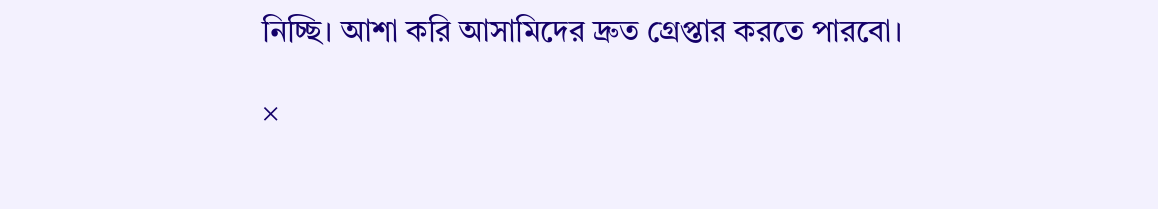নিচ্ছি। আশা করি আসামিদের দ্রুত গ্রেপ্তার করতে পারবো।

×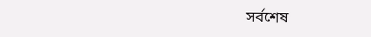সর্বশেষ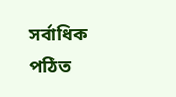সর্বাধিক পঠিত